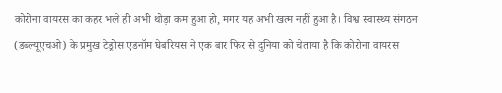कोरोना वायरस का कहर भले ही अभी थोड़ा कम हुआ हो, मगर यह अभी खत्म नहीं हुआ है। विश्व स्वास्थ्य संगठन (डब्ल्यूएचओ) के प्रमुख टेड्रोस एडनॉम घेबरियस ने एक बार फिर से दुनिया को चेताया है कि कोरोना वायरस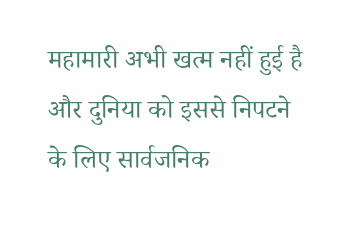महामारी अभी खत्म नहीं हुई है और दुनिया को इससे निपटने के लिए सार्वजनिक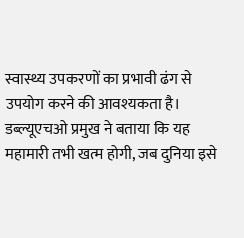स्वास्थ्य उपकरणों का प्रभावी ढंग से उपयोग करने की आवश्यकता है। डब्ल्यूएचओ प्रमुख ने बताया कि यह महामारी तभी खत्म होगी, जब दुनिया इसे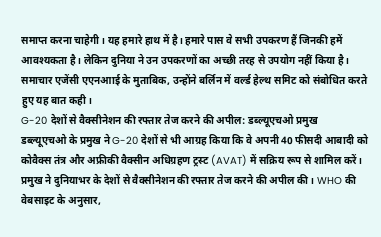समाप्त करना चाहेगी। यह हमारे हाथ में है। हमारे पास वे सभी उपकरण हैं जिनकी हमें आवश्यकता है। लेकिन दुनिया ने उन उपकरणों का अच्छी तरह से उपयोग नहीं किया है। समाचार एजेंसी एएनआाई के मुताबिक, उन्होंने बर्लिन में वर्ल्ड हेल्थ समिट को संबोधित करते हुए यह बात कही।
G-20 देशों से वैक्सीनेशन की रफ्तार तेज करने की अपील: डब्ल्यूएचओ प्रमुख
डब्ल्यूएचओ के प्रमुख ने G-20 देशों से भी आग्रह किया कि वे अपनी 40 फीसदी आबादी को कोवैक्स तंत्र और अफ्रीकी वैक्सीन अधिग्रहण ट्रस्ट (AVAT) में सक्रिय रूप से शामिल करें। प्रमुख ने दुनियाभर के देशों से वैक्सीनेशन की रफ्तार तेज करने की अपील की। WHO की वेबसाइट के अनुसार,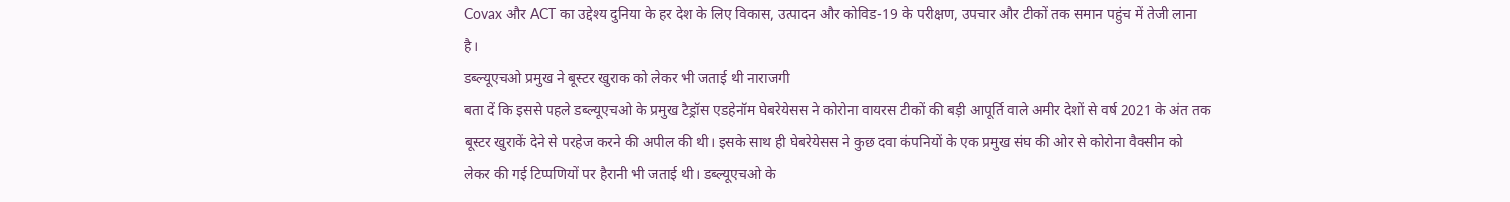Covax और ACT का उद्देश्य दुनिया के हर देश के लिए विकास, उत्पादन और कोविड-19 के परीक्षण, उपचार और टीकों तक समान पहुंच में तेजी लाना है।
डब्ल्यूएचओ प्रमुख ने बूस्टर खुराक को लेकर भी जताई थी नाराजगी
बता दें कि इससे पहले डब्ल्यूएचओ के प्रमुख टैड्रॉस एडहेनॉम घेबरेयेसस ने कोरोना वायरस टीकों की बड़ी आपूर्ति वाले अमीर देशों से वर्ष 2021 के अंत तक बूस्टर खुराकें देने से परहेज करने की अपील की थी। इसके साथ ही घेबरेयेसस ने कुछ दवा कंपनियों के एक प्रमुख संघ की ओर से कोरोना वैक्सीन को लेकर की गई टिप्पणियों पर हैरानी भी जताई थी। डब्ल्यूएचओ के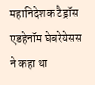महानिदेशक टैड्रॉस एडहेनॉम घेबरेयेसस ने कहा था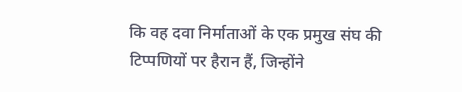कि वह दवा निर्माताओं के एक प्रमुख संघ की टिप्पणियों पर हैरान हैं, जिन्होंने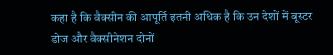कहा है कि वैक्सीन की आपूर्ति इतनी अधिक है कि उन देशों में बूस्टर डोज और वैक्सीनेशन दोनों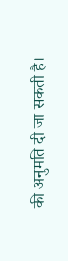की अनुमति दी जा सकती है।